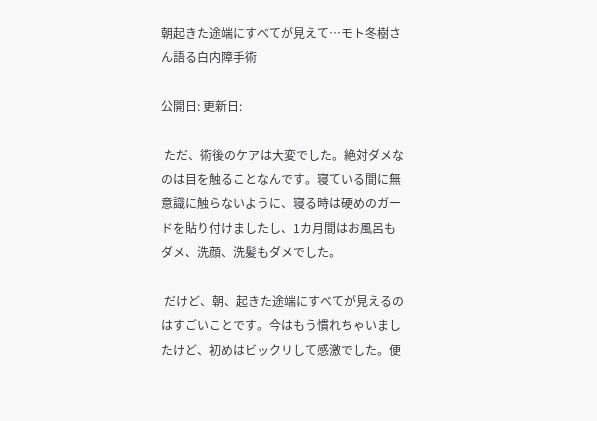朝起きた途端にすべてが見えて…モト冬樹さん語る白内障手術

公開日: 更新日:

 ただ、術後のケアは大変でした。絶対ダメなのは目を触ることなんです。寝ている間に無意識に触らないように、寝る時は硬めのガードを貼り付けましたし、1カ月間はお風呂もダメ、洗顔、洗髪もダメでした。

 だけど、朝、起きた途端にすべてが見えるのはすごいことです。今はもう慣れちゃいましたけど、初めはビックリして感激でした。便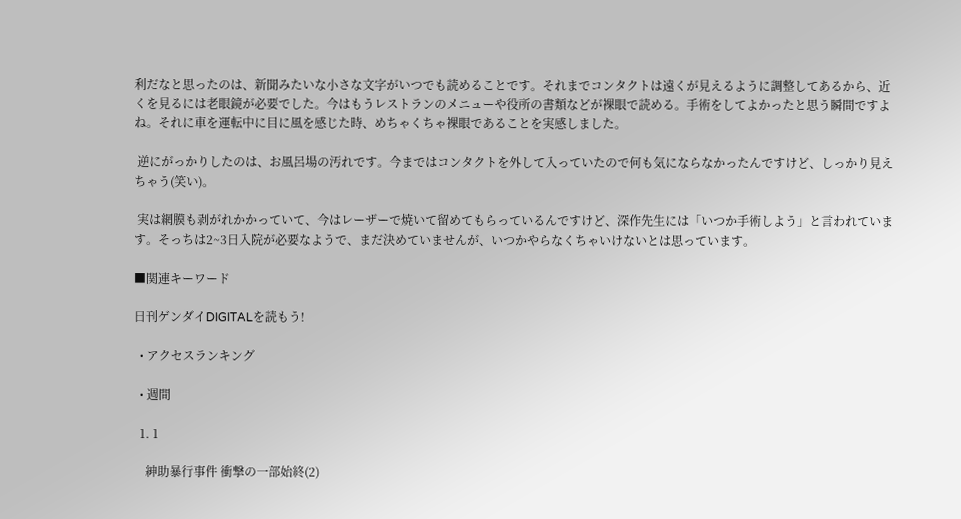利だなと思ったのは、新聞みたいな小さな文字がいつでも読めることです。それまでコンタクトは遠くが見えるように調整してあるから、近くを見るには老眼鏡が必要でした。今はもうレストランのメニューや役所の書類などが裸眼で読める。手術をしてよかったと思う瞬間ですよね。それに車を運転中に目に風を感じた時、めちゃくちゃ裸眼であることを実感しました。

 逆にがっかりしたのは、お風呂場の汚れです。今まではコンタクトを外して入っていたので何も気にならなかったんですけど、しっかり見えちゃう(笑い)。

 実は網膜も剥がれかかっていて、今はレーザーで焼いて留めてもらっているんですけど、深作先生には「いつか手術しよう」と言われています。そっちは2~3日入院が必要なようで、まだ決めていませんが、いつかやらなくちゃいけないとは思っています。

■関連キーワード

日刊ゲンダイDIGITALを読もう!

  • アクセスランキング

  • 週間

  1. 1

    紳助暴行事件 衝撃の一部始終(2)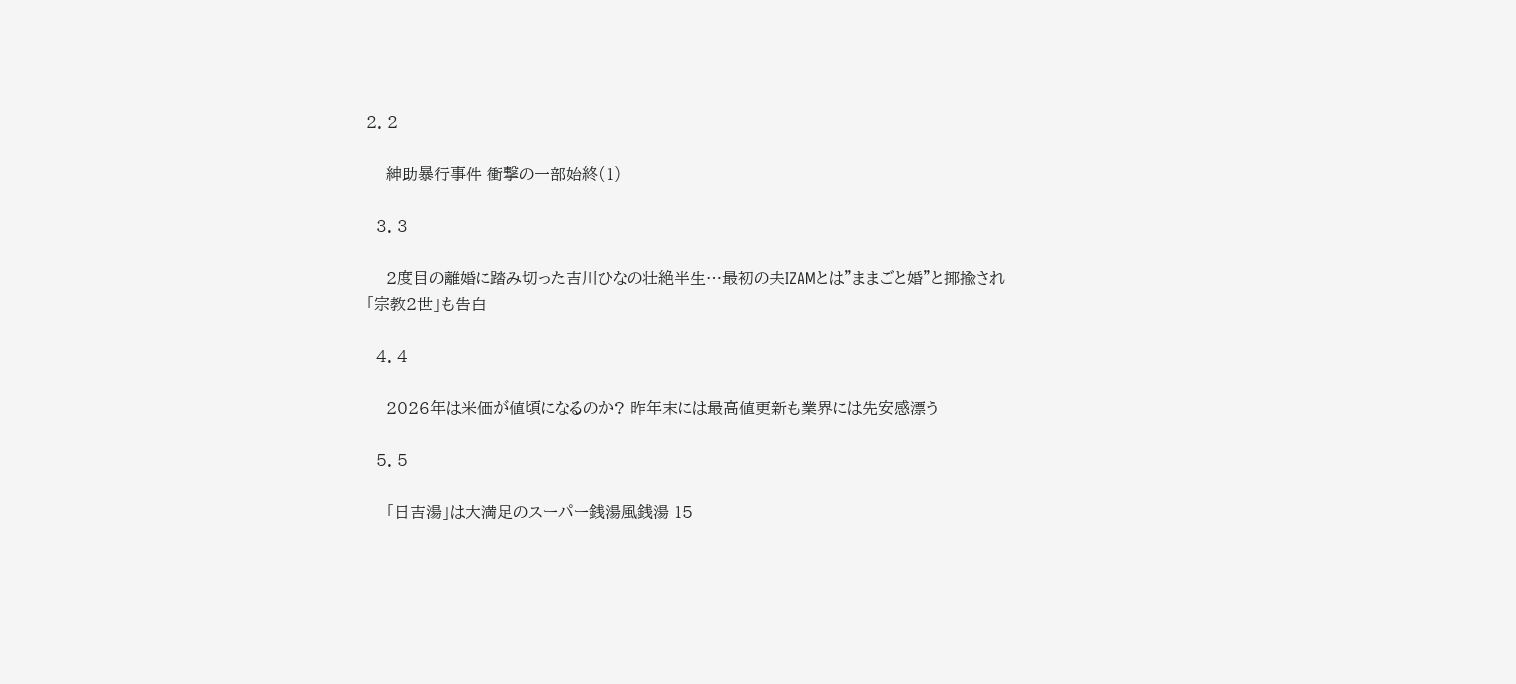2. 2

    紳助暴行事件 衝撃の一部始終(1)

  3. 3

    2度目の離婚に踏み切った吉川ひなの壮絶半生…最初の夫IZAMとは"ままごと婚"と揶揄され「宗教2世」も告白

  4. 4

    2026年は米価が値頃になるのか? 昨年末には最高値更新も業界には先安感漂う

  5. 5

    「日吉湯」は大満足のスーパー銭湯風銭湯 15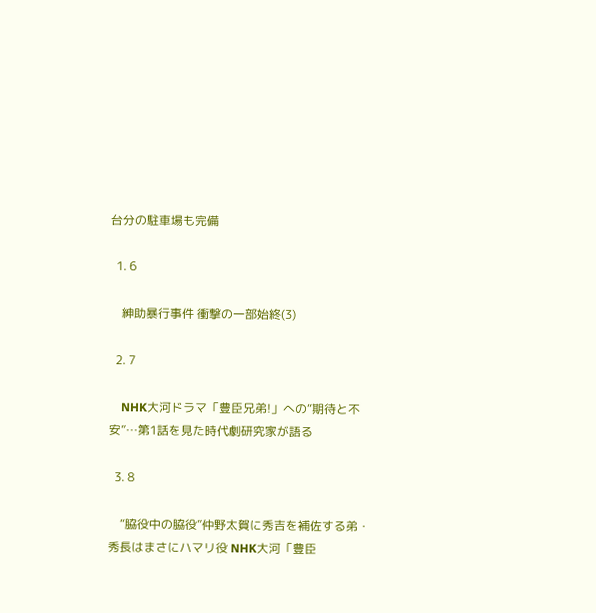台分の駐車場も完備

  1. 6

    紳助暴行事件 衝撃の一部始終(3)

  2. 7

    NHK大河ドラマ「豊臣兄弟!」への“期待と不安”…第1話を見た時代劇研究家が語る

  3. 8

    “脇役中の脇役”仲野太賀に秀吉を補佐する弟・秀長はまさにハマリ役 NHK大河「豊臣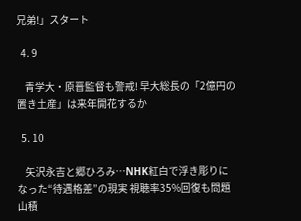兄弟!」スタート

  4. 9

    青学大・原晋監督も警戒! 早大総長の「2億円の置き土産」は来年開花するか

  5. 10

    矢沢永吉と郷ひろみ…NHK紅白で浮き彫りになった“待遇格差”の現実 視聴率35%回復も問題山積